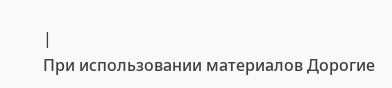|
При использовании материалов Дорогие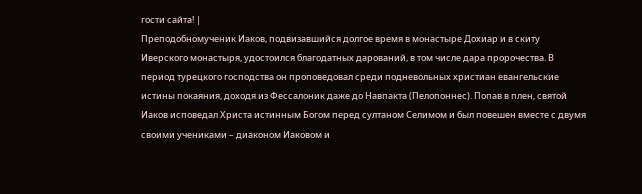гости сайта! |
Преподобномученик Иаков, подвизавшийся долгое время в монастыре Дохиар и в скиту Иверского монастыря, удостоился благодатных дарований, в том числе дара пророчества. В период турецкого господства он проповедовал среди подневольных христиан евангельские истины покаяния, доходя из Фессалоник даже до Навпакта (Пелопоннес). Попав в плен, святой Иаков исповедал Христа истинным Богом перед султаном Селимом и был повешен вместе с двумя своими учениками – диаконом Иаковом и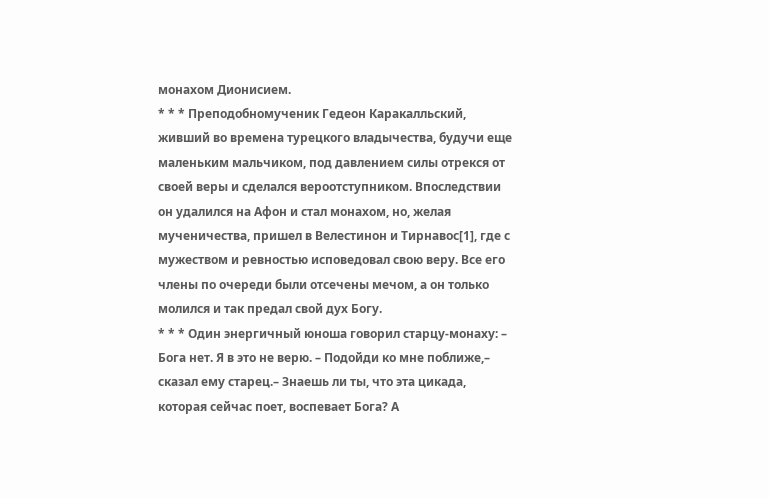монахом Дионисием.
* * * Преподобномученик Гедеон Каракалльский, живший во времена турецкого владычества, будучи еще маленьким мальчиком, под давлением силы отрекся от своей веры и сделался вероотступником. Впоследствии он удалился на Афон и стал монахом, но, желая мученичества, пришел в Велестинон и Тирнавос[1], где с мужеством и ревностью исповедовал свою веру. Все его члены по очереди были отсечены мечом, а он только молился и так предал свой дух Богу.
* * * Один энергичный юноша говорил старцу-монаху: – Бога нет. Я в это не верю. – Подойди ко мне поближе,– сказал ему старец.– Знаешь ли ты, что эта цикада, которая сейчас поет, воспевает Бога? А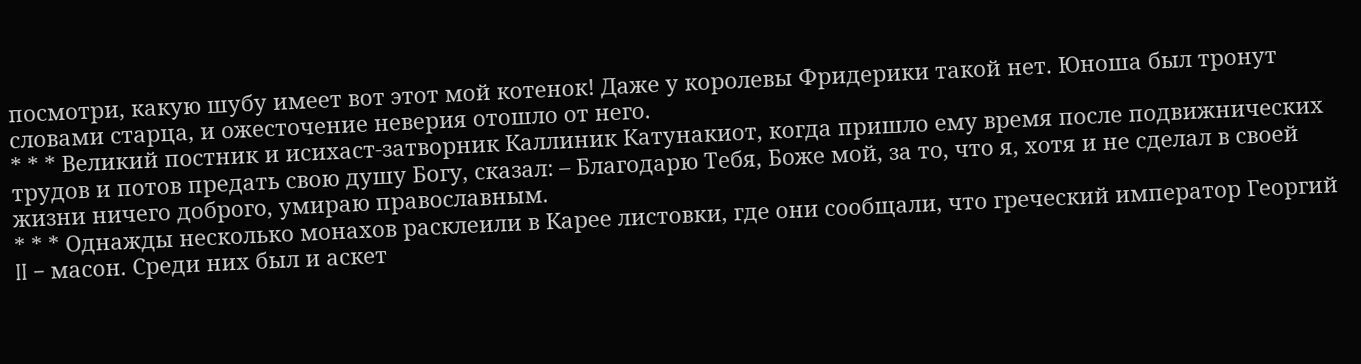посмотри, какую шубу имеет вот этот мой котенок! Даже у королевы Фридерики такой нет. Юноша был тронут словами старца, и ожесточение неверия отошло от него.
* * * Великий постник и исихаст-затворник Каллиник Катунакиот, когда пришло ему время после подвижнических трудов и потов предать свою душу Богу, сказал: – Благодарю Тебя, Боже мой, за то, что я, хотя и не сделал в своей жизни ничего доброго, умираю православным.
* * * Однажды несколько монахов расклеили в Карее листовки, где они сообщали, что греческий император Георгий II – масон. Среди них был и аскет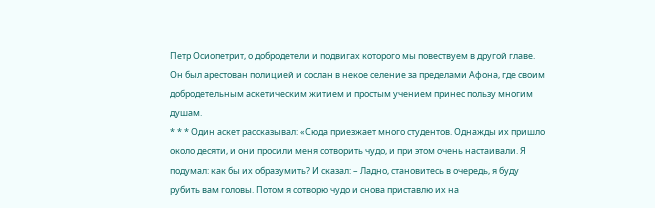Петр Осиопетрит, о добродетели и подвигах которого мы повествуем в другой главе. Он был арестован полицией и сослан в некое селение за пределами Афона, где своим добродетельным аскетическим житием и простым учением принес пользу многим душам.
* * * Один аскет рассказывал: «Сюда приезжает много студентов. Однажды их пришло около десяти, и они просили меня сотворить чудо, и при этом очень настаивали. Я подумал: как бы их образумить? И сказал: – Ладно, становитесь в очередь, я буду рубить вам головы. Потом я сотворю чудо и снова приставлю их на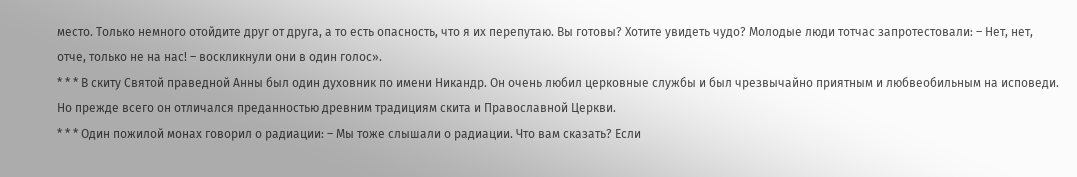место. Только немного отойдите друг от друга, а то есть опасность, что я их перепутаю. Вы готовы? Хотите увидеть чудо? Молодые люди тотчас запротестовали: – Нет, нет, отче, только не на нас! – воскликнули они в один голос».
* * * В скиту Святой праведной Анны был один духовник по имени Никандр. Он очень любил церковные службы и был чрезвычайно приятным и любвеобильным на исповеди. Но прежде всего он отличался преданностью древним традициям скита и Православной Церкви.
* * * Один пожилой монах говорил о радиации: – Мы тоже слышали о радиации. Что вам сказать? Если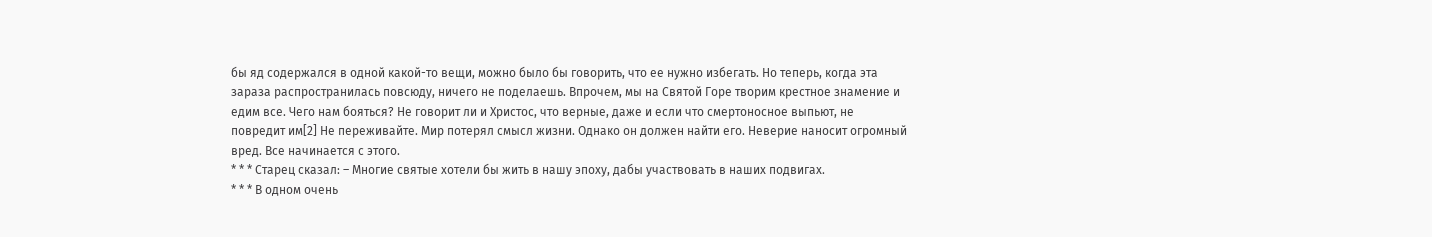бы яд содержался в одной какой-то вещи, можно было бы говорить, что ее нужно избегать. Но теперь, когда эта зараза распространилась повсюду, ничего не поделаешь. Впрочем, мы на Святой Горе творим крестное знамение и едим все. Чего нам бояться? Не говорит ли и Христос, что верные, даже и если что смертоносное выпьют, не повредит им[2] Не переживайте. Мир потерял смысл жизни. Однако он должен найти его. Неверие наносит огромный вред. Все начинается с этого.
* * * Старец сказал: – Многие святые хотели бы жить в нашу эпоху, дабы участвовать в наших подвигах.
* * * В одном очень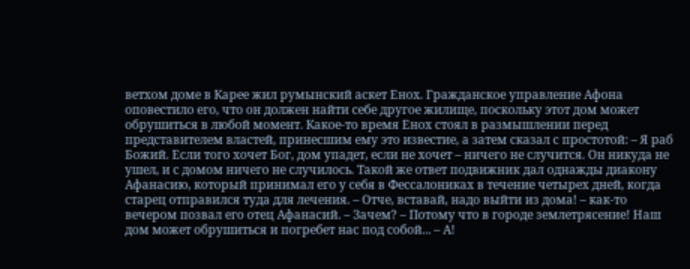ветхом доме в Карее жил румынский аскет Енох. Гражданское управление Афона оповестило его, что он должен найти себе другое жилище, поскольку этот дом может обрушиться в любой момент. Какое-то время Енох стоял в размышлении перед представителем властей, принесшим ему это известие, а затем сказал с простотой: – Я раб Божий. Если того хочет Бог, дом упадет, если не хочет – ничего не случится. Он никуда не ушел, и с домом ничего не случилось. Такой же ответ подвижник дал однажды диакону Афанасию, который принимал его у себя в Фессалониках в течение четырех дней, когда старец отправился туда для лечения. – Отче, вставай, надо выйти из дома! – как-то вечером позвал его отец Афанасий. – Зачем? – Потому что в городе землетрясение! Наш дом может обрушиться и погребет нас под собой... – А!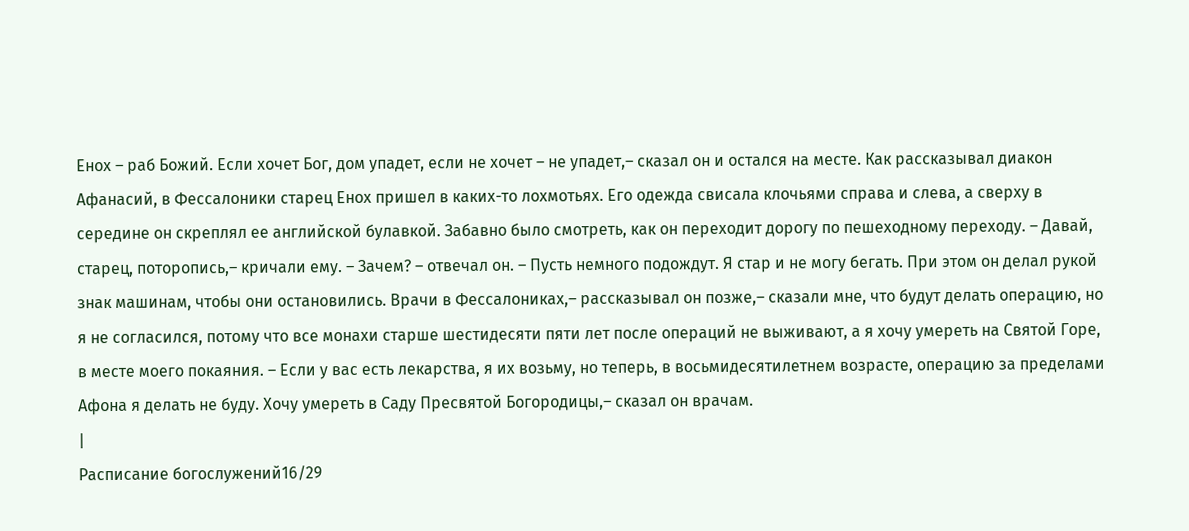Енох – раб Божий. Если хочет Бог, дом упадет, если не хочет – не упадет,– сказал он и остался на месте. Как рассказывал диакон Афанасий, в Фессалоники старец Енох пришел в каких-то лохмотьях. Его одежда свисала клочьями справа и слева, а сверху в середине он скреплял ее английской булавкой. Забавно было смотреть, как он переходит дорогу по пешеходному переходу. – Давай, старец, поторопись,– кричали ему. – Зачем? – отвечал он. – Пусть немного подождут. Я стар и не могу бегать. При этом он делал рукой знак машинам, чтобы они остановились. Врачи в Фессалониках,– рассказывал он позже,– сказали мне, что будут делать операцию, но я не согласился, потому что все монахи старше шестидесяти пяти лет после операций не выживают, а я хочу умереть на Святой Горе, в месте моего покаяния. – Если у вас есть лекарства, я их возьму, но теперь, в восьмидесятилетнем возрасте, операцию за пределами Афона я делать не буду. Хочу умереть в Саду Пресвятой Богородицы,– сказал он врачам.
|
Расписание богослужений16/29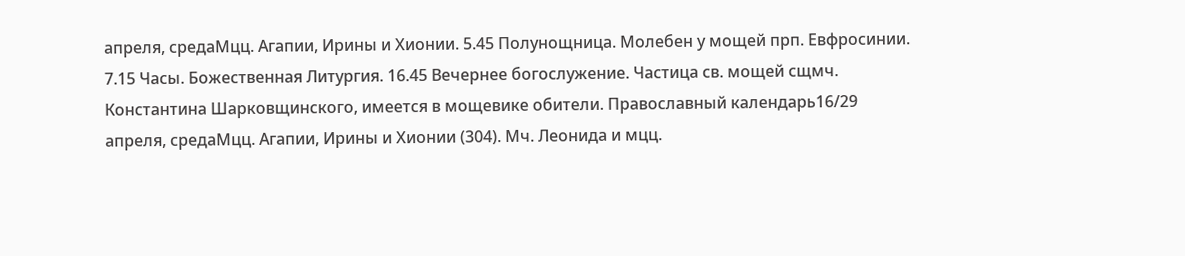апреля, средаМцц. Агапии, Ирины и Хионии. 5.45 Полунощница. Молебен у мощей прп. Евфросинии. 7.15 Часы. Божественная Литургия. 16.45 Вечернее богослужение. Частица св. мощей сщмч. Константина Шарковщинского, имеется в мощевике обители. Православный календарь16/29 апреля, средаМцц. Агапии, Ирины и Хионии (304). Мч. Леонида и мцц.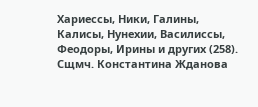Хариессы, Ники, Галины, Калисы, Нунехии, Василиссы, Феодоры, Ирины и других (258). Сщмч. Константина Жданова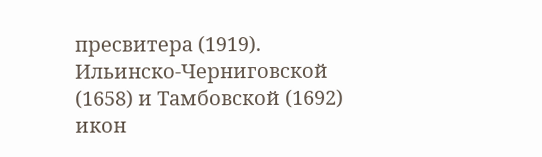пресвитера (1919). Ильинско-Черниговской (1658) и Тамбовской (1692) икон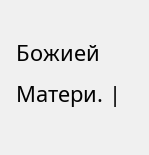Божией Матери. |